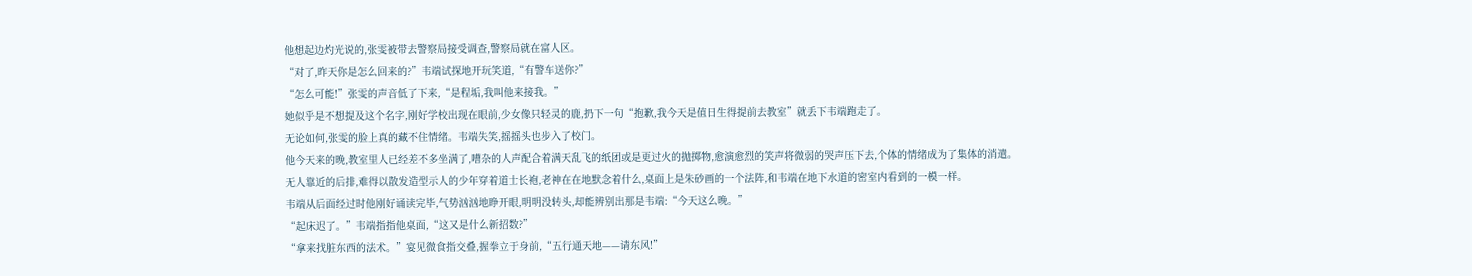他想起边灼光说的,张雯被带去警察局接受调查,警察局就在富人区。
“对了,昨天你是怎么回来的?”韦端试探地开玩笑道,“有警车送你?”
“怎么可能!”张雯的声音低了下来,“是程垢,我叫他来接我。”
她似乎是不想提及这个名字,刚好学校出现在眼前,少女像只轻灵的鹿,扔下一句“抱歉,我今天是值日生得提前去教室”就丢下韦端跑走了。
无论如何,张雯的脸上真的藏不住情绪。韦端失笑,摇摇头也步入了校门。
他今天来的晚,教室里人已经差不多坐满了,嘈杂的人声配合着满天乱飞的纸团或是更过火的抛掷物,愈演愈烈的笑声将微弱的哭声压下去,个体的情绪成为了集体的消遣。
无人靠近的后排,难得以散发造型示人的少年穿着道士长袍,老神在在地默念着什么,桌面上是朱砂画的一个法阵,和韦端在地下水道的密室内看到的一模一样。
韦端从后面经过时他刚好诵读完毕,气势汹汹地睁开眼,明明没转头,却能辨别出那是韦端:“今天这么晚。”
“起床迟了。”韦端指指他桌面,“这又是什么新招数?”
“拿来找脏东西的法术。”宴见微食指交叠,握拳立于身前,“五行通天地——请东风!”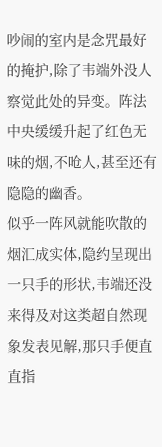吵闹的室内是念咒最好的掩护,除了韦端外没人察觉此处的异变。阵法中央缓缓升起了红色无味的烟,不呛人,甚至还有隐隐的幽香。
似乎一阵风就能吹散的烟汇成实体,隐约呈现出一只手的形状,韦端还没来得及对这类超自然现象发表见解,那只手便直直指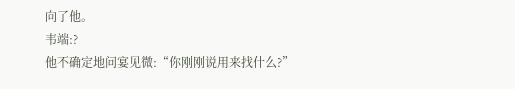向了他。
韦端:?
他不确定地问宴见微:“你刚刚说用来找什么?”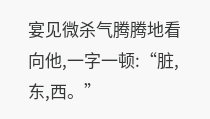宴见微杀气腾腾地看向他,一字一顿:“脏,东,西。”